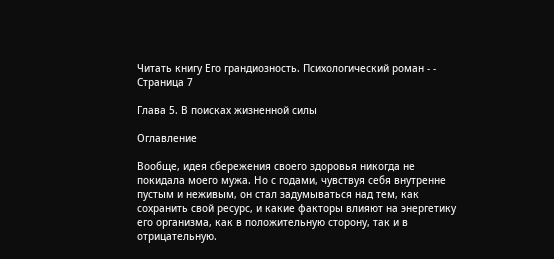Читать книгу Его грандиозность. Психологический роман - - Страница 7

Глава 5. В поисках жизненной силы

Оглавление

Вообще, идея сбережения своего здоровья никогда не покидала моего мужа. Но с годами, чувствуя себя внутренне пустым и неживым, он стал задумываться над тем, как сохранить свой ресурс, и какие факторы влияют на энергетику его организма, как в положительную сторону, так и в отрицательную.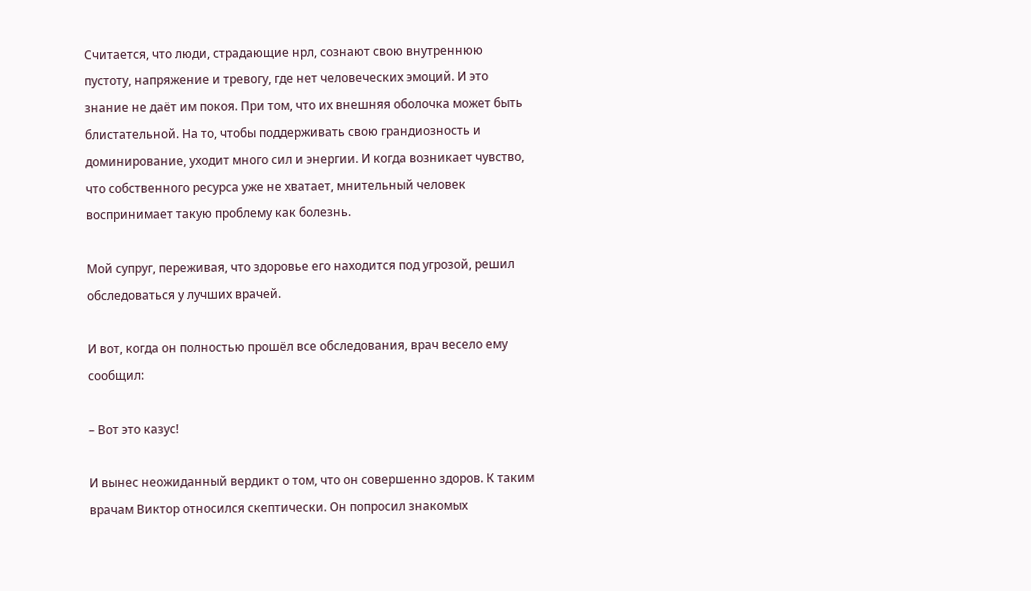Считается, что люди, страдающие нрл, сознают свою внутреннюю пустоту, напряжение и тревогу, где нет человеческих эмоций. И это знание не даёт им покоя. При том, что их внешняя оболочка может быть блистательной. На то, чтобы поддерживать свою грандиозность и доминирование, уходит много сил и энергии. И когда возникает чувство, что собственного ресурса уже не хватает, мнительный человек воспринимает такую проблему как болезнь.

Мой супруг, переживая, что здоровье его находится под угрозой, решил обследоваться у лучших врачей.

И вот, когда он полностью прошёл все обследования, врач весело ему сообщил:

– Вот это казус!

И вынес неожиданный вердикт о том, что он совершенно здоров. К таким врачам Виктор относился скептически. Он попросил знакомых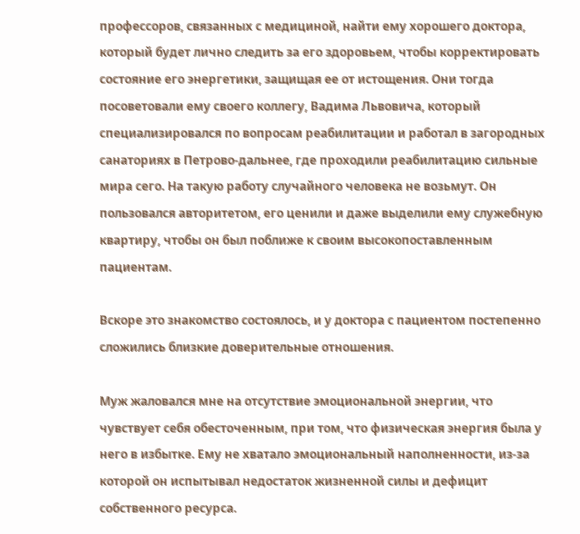профессоров, связанных с медициной, найти ему хорошего доктора, который будет лично следить за его здоровьем, чтобы корректировать состояние его энергетики, защищая ее от истощения. Они тогда посоветовали ему своего коллегу, Вадима Львовича, который специализировался по вопросам реабилитации и работал в загородных санаториях в Петрово-дальнее, где проходили реабилитацию сильные мира сего. На такую работу случайного человека не возьмут. Он пользовался авторитетом, его ценили и даже выделили ему служебную квартиру, чтобы он был поближе к своим высокопоставленным пациентам.

Вскоре это знакомство состоялось, и у доктора с пациентом постепенно сложились близкие доверительные отношения.

Муж жаловался мне на отсутствие эмоциональной энергии, что чувствует себя обесточенным, при том, что физическая энергия была у него в избытке. Ему не хватало эмоциональный наполненности, из-за которой он испытывал недостаток жизненной силы и дефицит собственного ресурса.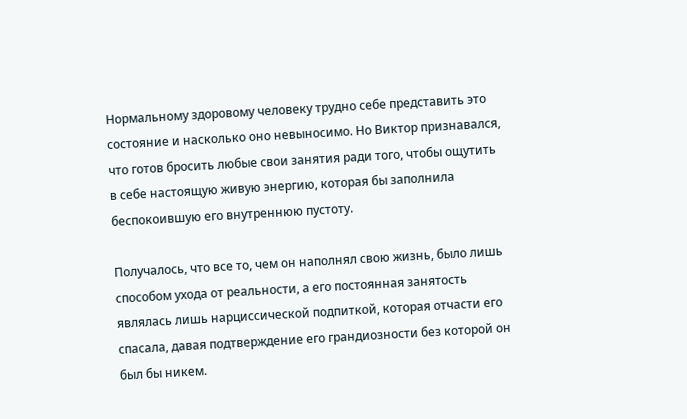Нормальному здоровому человеку трудно себе представить это состояние и насколько оно невыносимо. Но Виктор признавался, что готов бросить любые свои занятия ради того, чтобы ощутить в себе настоящую живую энергию, которая бы заполнила беспокоившую его внутреннюю пустоту.

Получалось, что все то, чем он наполнял свою жизнь, было лишь способом ухода от реальности, а его постоянная занятость являлась лишь нарциссической подпиткой, которая отчасти его спасала, давая подтверждение его грандиозности без которой он был бы никем.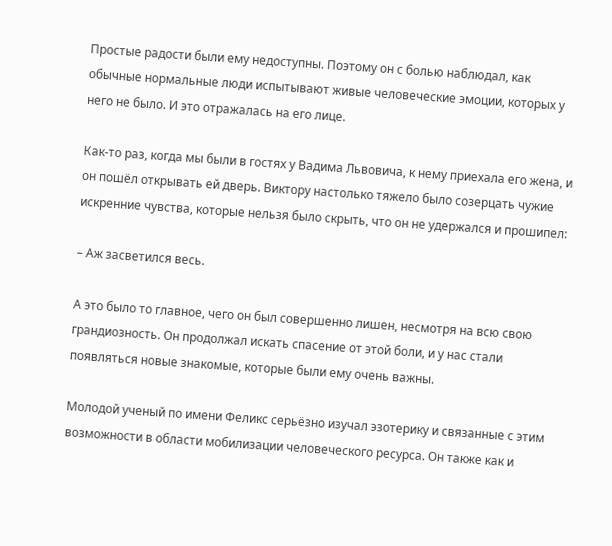Простые радости были ему недоступны. Поэтому он с болью наблюдал, как обычные нормальные люди испытывают живые человеческие эмоции, которых у него не было. И это отражалась на его лице.

Как-то раз, когда мы были в гостях у Вадима Львовича, к нему приехала его жена, и он пошёл открывать ей дверь. Виктору настолько тяжело было созерцать чужие искренние чувства, которые нельзя было скрыть, что он не удержался и прошипел:

– Аж засветился весь.

А это было то главное, чего он был совершенно лишен, несмотря на всю свою грандиозность. Он продолжал искать спасение от этой боли, и у нас стали появляться новые знакомые, которые были ему очень важны.

Молодой ученый по имени Феликс серьёзно изучал эзотерику и связанные с этим возможности в области мобилизации человеческого ресурса. Он также как и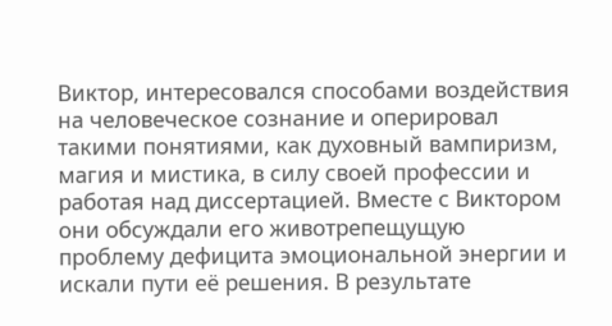Виктор, интересовался способами воздействия на человеческое сознание и оперировал такими понятиями, как духовный вампиризм, магия и мистика, в силу своей профессии и работая над диссертацией. Вместе с Виктором они обсуждали его животрепещущую проблему дефицита эмоциональной энергии и искали пути её решения. В результате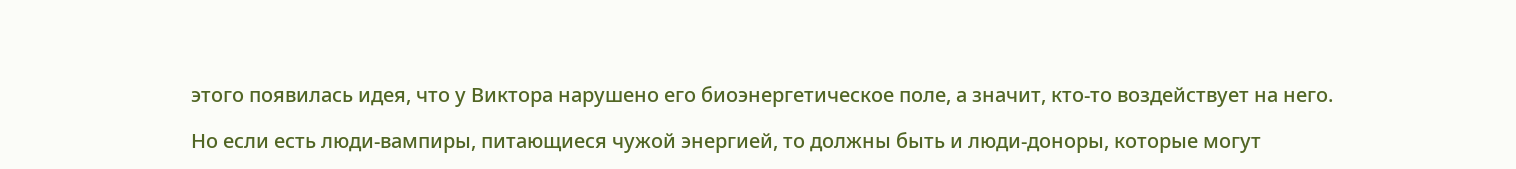этого появилась идея, что у Виктора нарушено его биоэнергетическое поле, а значит, кто-то воздействует на него.

Но если есть люди-вампиры, питающиеся чужой энергией, то должны быть и люди-доноры, которые могут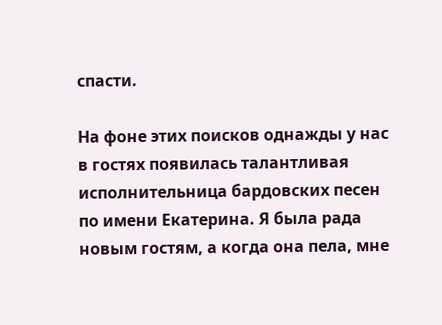спасти.

На фоне этих поисков однажды у нас в гостях появилась талантливая исполнительница бардовских песен по имени Екатерина. Я была рада новым гостям, а когда она пела, мне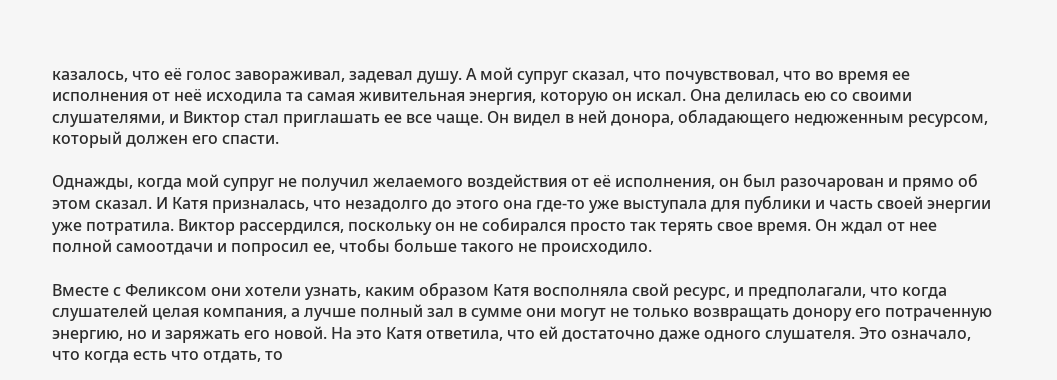казалось, что её голос завораживал, задевал душу. А мой супруг сказал, что почувствовал, что во время ее исполнения от неё исходила та самая живительная энергия, которую он искал. Она делилась ею со своими слушателями, и Виктор стал приглашать ее все чаще. Он видел в ней донора, обладающего недюженным ресурсом, который должен его спасти.

Однажды, когда мой супруг не получил желаемого воздействия от её исполнения, он был разочарован и прямо об этом сказал. И Катя призналась, что незадолго до этого она где-то уже выступала для публики и часть своей энергии уже потратила. Виктор рассердился, поскольку он не собирался просто так терять свое время. Он ждал от нее полной самоотдачи и попросил ее, чтобы больше такого не происходило.

Вместе с Феликсом они хотели узнать, каким образом Катя восполняла свой ресурс, и предполагали, что когда слушателей целая компания, а лучше полный зал в сумме они могут не только возвращать донору его потраченную энергию, но и заряжать его новой. На это Катя ответила, что ей достаточно даже одного слушателя. Это означало, что когда есть что отдать, то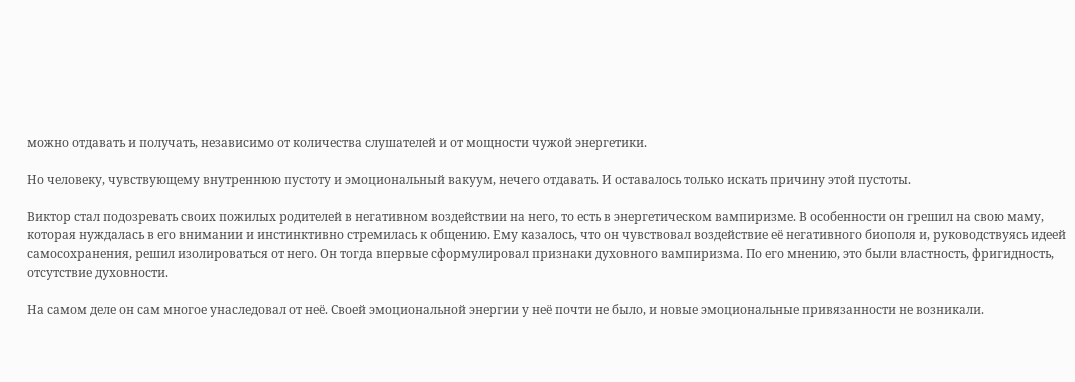можно отдавать и получать, независимо от количества слушателей и от мощности чужой энергетики.

Но человеку, чувствующему внутреннюю пустоту и эмоциональный вакуум, нечего отдавать. И оставалось только искать причину этой пустоты.

Виктор стал подозревать своих пожилых родителей в негативном воздействии на него, то есть в энергетическом вампиризме. В особенности он грешил на свою маму, которая нуждалась в его внимании и инстинктивно стремилась к общению. Ему казалось, что он чувствовал воздействие её негативного биополя и, руководствуясь идеей самосохранения, решил изолироваться от него. Он тогда впервые сформулировал признаки духовного вампиризма. По его мнению, это были властность, фригидность, отсутствие духовности.

На самом деле он сам многое унаследовал от неё. Своей эмоциональной энергии у неё почти не было, и новые эмоциональные привязанности не возникали.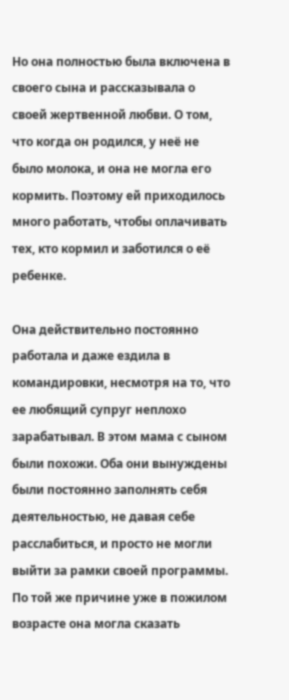Но она полностью была включена в своего сына и рассказывала о своей жертвенной любви. О том, что когда он родился, у неё не было молока, и она не могла его кормить. Поэтому ей приходилось много работать, чтобы оплачивать тех, кто кормил и заботился о её ребенке.

Она действительно постоянно работала и даже ездила в командировки, несмотря на то, что ее любящий супруг неплохо зарабатывал. В этом мама с сыном были похожи. Оба они вынуждены были постоянно заполнять себя деятельностью, не давая себе расслабиться, и просто не могли выйти за рамки своей программы. По той же причине уже в пожилом возрасте она могла сказать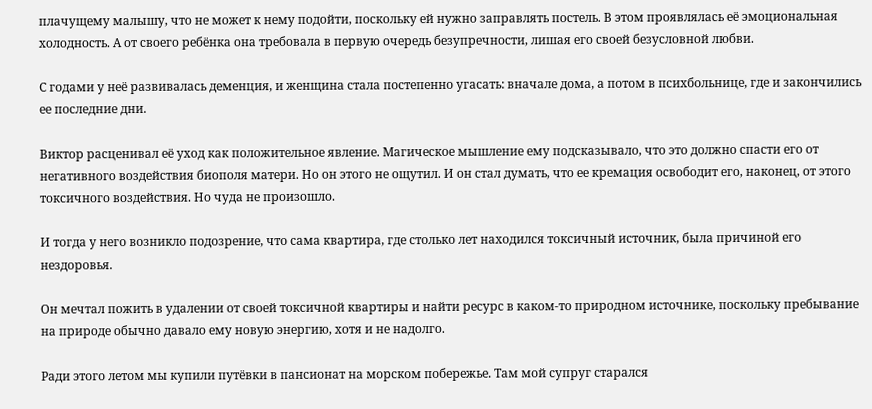плачущему малышу, что не может к нему подойти, поскольку ей нужно заправлять постель. В этом проявлялась её эмоциональная холодность. А от своего ребёнка она требовала в первую очередь безупречности, лишая его своей безусловной любви.

С годами у неё развивалась деменция, и женщина стала постепенно угасать: вначале дома, а потом в психбольнице, где и закончились ее последние дни.

Виктор расценивал её уход как положительное явление. Магическое мышление ему подсказывало, что это должно спасти его от негативного воздействия биополя матери. Но он этого не ощутил. И он стал думать, что ее кремация освободит его, наконец, от этого токсичного воздействия. Но чуда не произошло.

И тогда у него возникло подозрение, что сама квартира, где столько лет находился токсичный источник, была причиной его нездоровья.

Он мечтал пожить в удалении от своей токсичной квартиры и найти ресурс в каком-то природном источнике, поскольку пребывание на природе обычно давало ему новую энергию, хотя и не надолго.

Ради этого летом мы купили путёвки в пансионат на морском побережье. Там мой супруг старался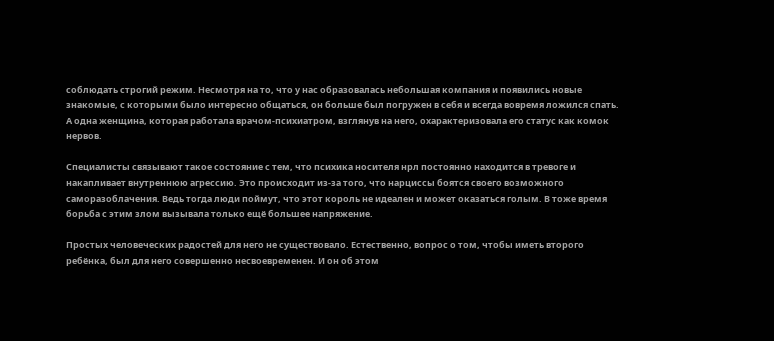соблюдать строгий режим. Несмотря на то, что у нас образовалась небольшая компания и появились новые знакомые, с которыми было интересно общаться, он больше был погружен в себя и всегда вовремя ложился спать. А одна женщина, которая работала врачом-психиатром, взглянув на него, охарактеризовала его статус как комок нервов.

Специалисты связывают такое состояние с тем, что психика носителя нрл постоянно находится в тревоге и накапливает внутреннюю агрессию. Это происходит из-за того, что нарциссы боятся своего возможного саморазоблачения. Ведь тогда люди поймут, что этот король не идеален и может оказаться голым. В тоже время борьба с этим злом вызывала только ещё большее напряжение.

Простых человеческих радостей для него не существовало. Естественно, вопрос о том, чтобы иметь второго ребёнка, был для него совершенно несвоевременен. И он об этом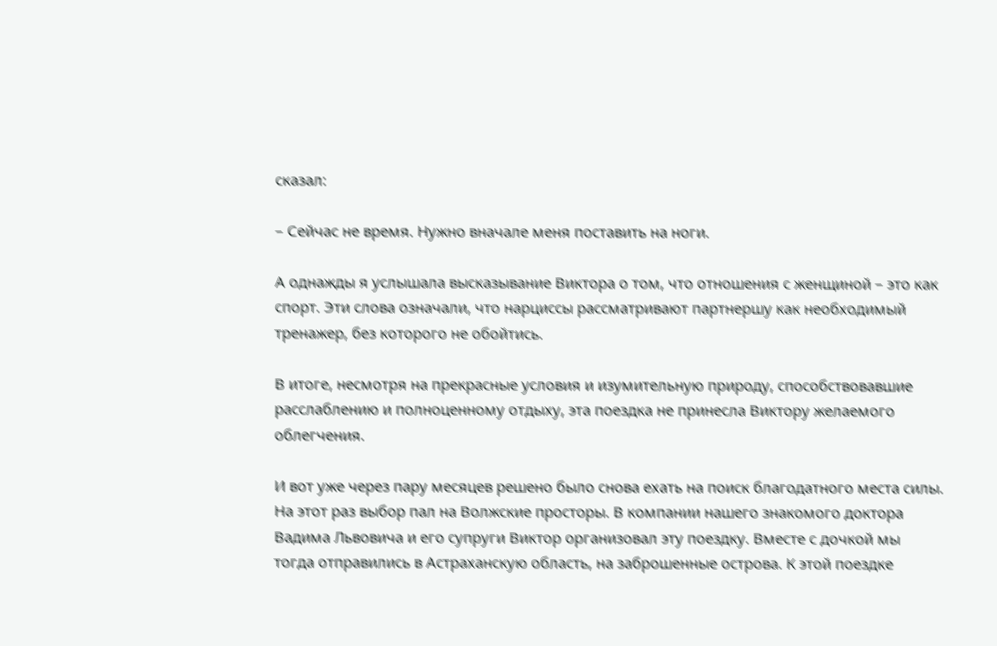сказал:

– Сейчас не время. Нужно вначале меня поставить на ноги.

А однажды я услышала высказывание Виктора о том, что отношения с женщиной – это как спорт. Эти слова означали, что нарциссы рассматривают партнершу как необходимый тренажер, без которого не обойтись.

В итоге, несмотря на прекрасные условия и изумительную природу, способствовавшие расслаблению и полноценному отдыху, эта поездка не принесла Виктору желаемого облегчения.

И вот уже через пару месяцев решено было снова ехать на поиск благодатного места силы. На этот раз выбор пал на Волжские просторы. В компании нашего знакомого доктора Вадима Львовича и его супруги Виктор организовал эту поездку. Вместе с дочкой мы тогда отправились в Астраханскую область, на заброшенные острова. К этой поездке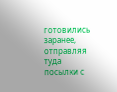готовились заранее, отправляя туда посылки с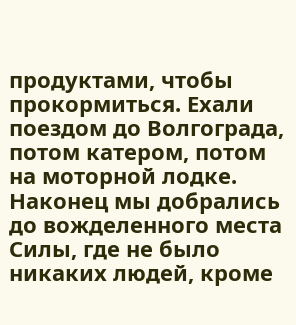продуктами, чтобы прокормиться. Ехали поездом до Волгограда, потом катером, потом на моторной лодке. Наконец мы добрались до вожделенного места Силы, где не было никаких людей, кроме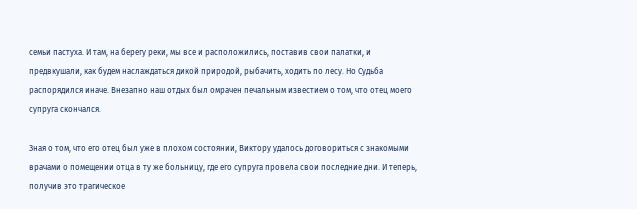семьи пастуха. И там, на берегу реки, мы все и расположились, поставив свои палатки, и предвкушали, как будем наслаждаться дикой природой, рыбачить, ходить по лесу. Но Судьба распорядился иначе. Внезапно наш отдых был омрачен печальным известием о том, что отец моего супруга скончался.

Зная о том, что его отец был уже в плохом состоянии, Виктору удалось договориться с знакомыми врачами о помещении отца в ту же больницу, где его супруга провела свои последние дни. И теперь, получив это трагическое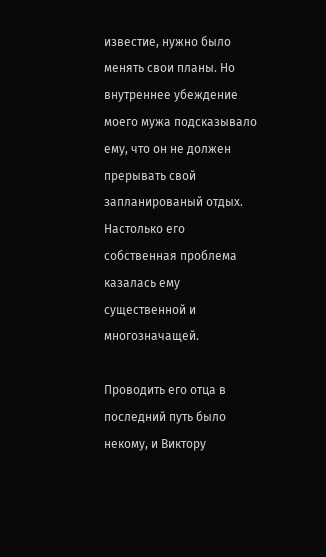известие, нужно было менять свои планы. Но внутреннее убеждение моего мужа подсказывало ему, что он не должен прерывать свой запланированый отдых. Настолько его собственная проблема казалась ему существенной и многозначащей.

Проводить его отца в последний путь было некому, и Виктору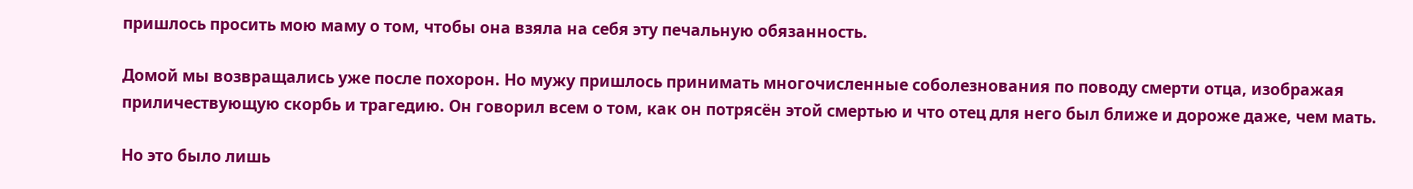пришлось просить мою маму о том, чтобы она взяла на себя эту печальную обязанность.

Домой мы возвращались уже после похорон. Но мужу пришлось принимать многочисленные соболезнования по поводу смерти отца, изображая приличествующую скорбь и трагедию. Он говорил всем о том, как он потрясён этой смертью и что отец для него был ближе и дороже даже, чем мать.

Но это было лишь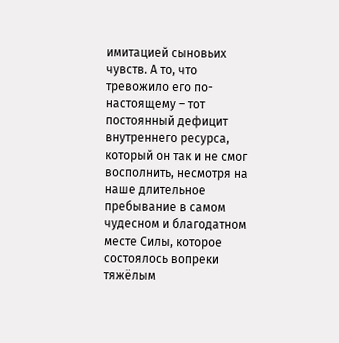имитацией сыновьих чувств. А то, что тревожило его по-настоящему – тот постоянный дефицит внутреннего ресурса, который он так и не смог восполнить, несмотря на наше длительное пребывание в самом чудесном и благодатном месте Силы, которое состоялось вопреки тяжёлым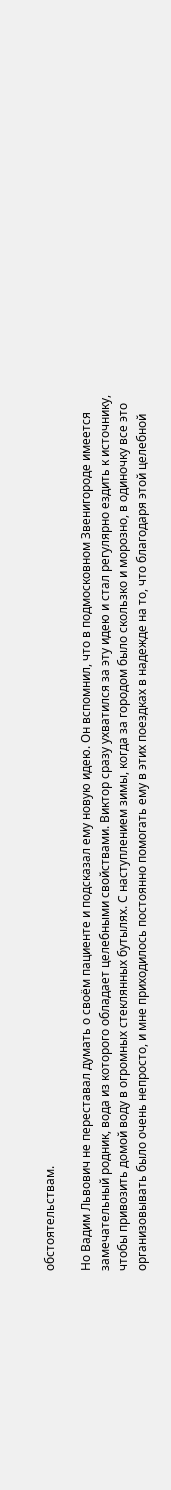обстоятельствам.

Но Вадим Львович не переставал думать о своём пациенте и подсказал ему новую идею. Он вспомнил, что в подмосковном Звенигороде имеется замечательный родник, вода из которого обладает целебными свойствами. Виктор сразу ухватился за эту идею и стал регулярно ездить к источнику, чтобы привозить домой воду в огромных стеклянных бутылях. С наступлением зимы, когда за городом было скользко и морозно, в одиночку все это организовывать было очень непросто, и мне приходилось постоянно помогать ему в этих поездках в надежде на то, что благодаря этой целебной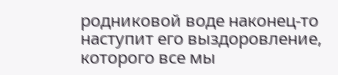родниковой воде наконец-то наступит его выздоровление, которого все мы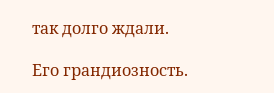так долго ждали.

Его грандиозность.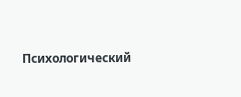Психологический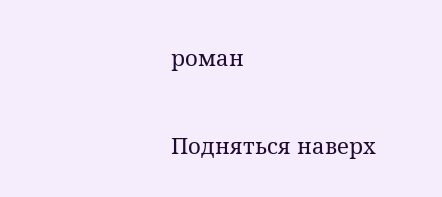роман

Подняться наверх